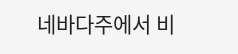네바다주에서 비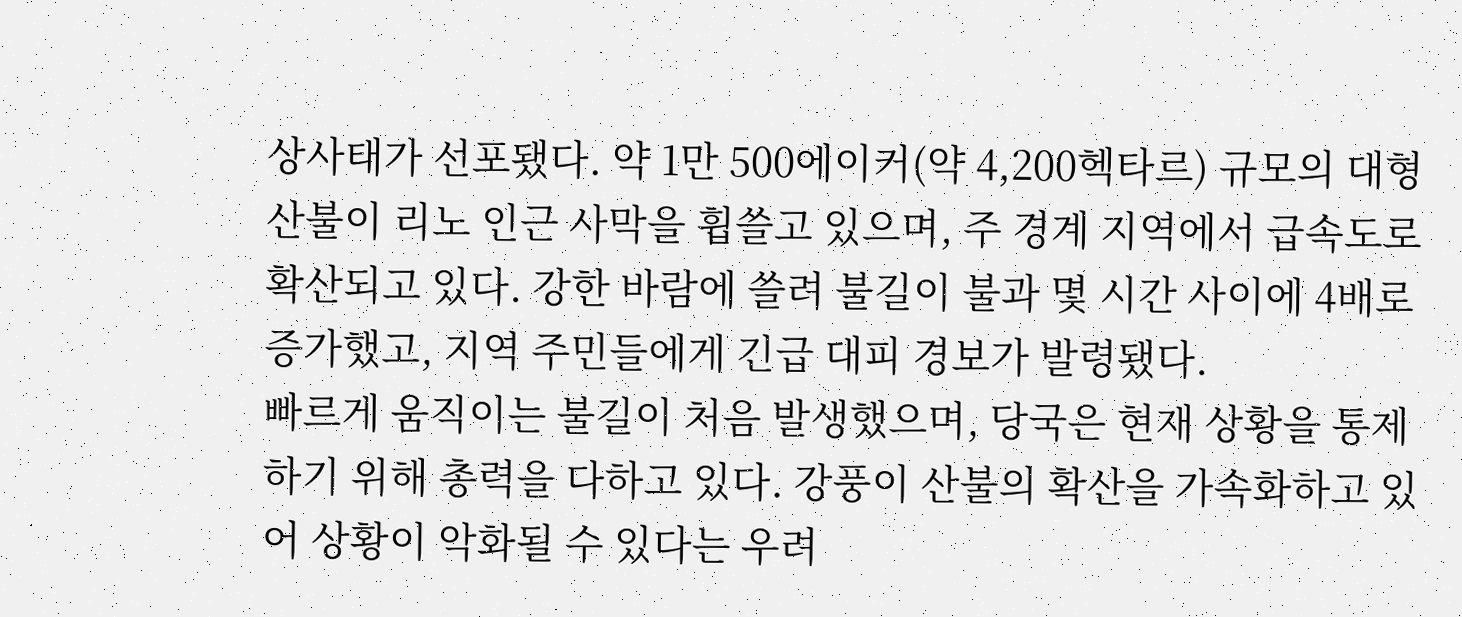상사태가 선포됐다. 약 1만 500에이커(약 4,200헥타르) 규모의 대형 산불이 리노 인근 사막을 휩쓸고 있으며, 주 경계 지역에서 급속도로 확산되고 있다. 강한 바람에 쓸려 불길이 불과 몇 시간 사이에 4배로 증가했고, 지역 주민들에게 긴급 대피 경보가 발령됐다.
빠르게 움직이는 불길이 처음 발생했으며, 당국은 현재 상황을 통제하기 위해 총력을 다하고 있다. 강풍이 산불의 확산을 가속화하고 있어 상황이 악화될 수 있다는 우려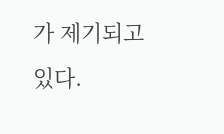가 제기되고 있다.